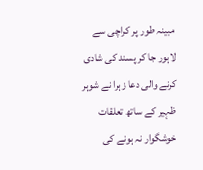مبینہ طور پر کراچی سے لاہور جا کر پسند کی شادی کرنے والی دعا زہرا نے شوہر ظہیر کے ساتھ تعلقات خوشگوار نہ ہونے کی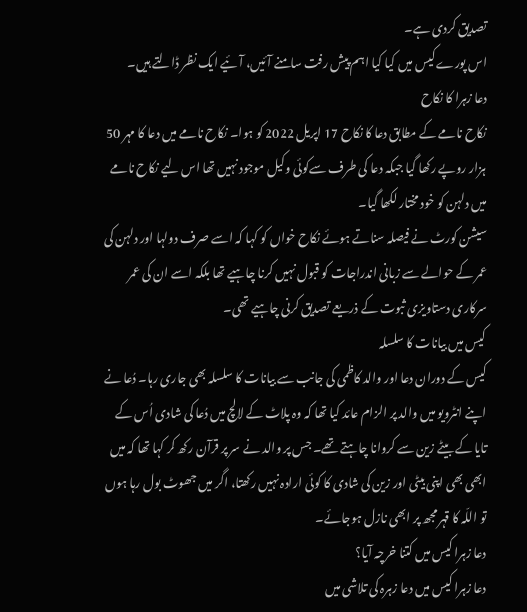تصدیق کردی ہے۔
اس پورے کیس میں کیا کیا اہم پیش رفت سامنے آئیں، آئیے ایک نظر ڈالتے ہیں۔
دعا زہرا کا نکاح
نکاح نامے کے مطابق دعا کا نکاح 17 اپریل 2022 کو ہوا۔ نکاح نامے میں دعا کا مہر 50 ہزار روپے رکھا گیا جبکہ دعا کی طرف سےکوئی وکیل موجود نہیں تھا اس لیے نکاح نامے میں دلہن کو خود مختار لکھا گیا۔
سیشن کورٹ نے فیصلہ سناتے ہوئے نکاح خواں کو کہا کہ اسے صرف دولہا اور دلہن کی عمر کے حوالے سے زبانی اندراجات کو قبول نہیں کرنا چاہیے تھا بلکہ اسے ان کی عمر سرکاری دستاویزی ثبوت کے ذریعے تصدیق کرنی چاہیے تھی۔
کیس میں بیانات کا سلسلہ
کیس کے دوران دعا اور والد کاظمی کی جانب سے بیانات کا سلسلہ بھی جاری رہا۔ دُعا نے اپنے انٹرویو میں والد پر الزام عائد کیا تھا کہ وہ پلاٹ کے لالچ میں دُعا کی شادی اُس کے تایا کے بیٹے زین سے کروانا چاہتے تھے۔ جس پر والد نے سر پر قرآن رکھ کر کہا تھا کہ میں ابھی بھی اپنی بیٹی اور زین کی شادی کا کوئی ارادہ نہیں رکھتا، اگر میں جھوٹ بول رہا ہوں تو اللّہ کا قہر مجھ پر ابھی نازل ہوجائے۔
دعا زہرا کیس میں کتنا خرچہ آیا؟
دعا زہرا کیس میں دعا زہرہ کی تلاشی میں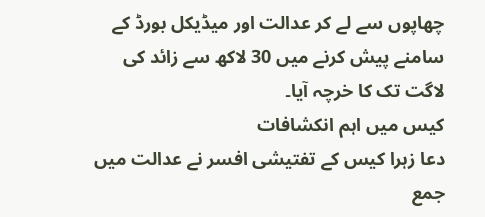چھاپوں سے لے کر عدالت اور میڈیکل بورڈ کے سامنے پیش کرنے میں 30 لاکھ سے زائد کی لاگت تک کا خرچہ آیا۔
کیس میں اہم انکشافات
دعا زہرا کیس کے تفتیشی افسر نے عدالت میں جمع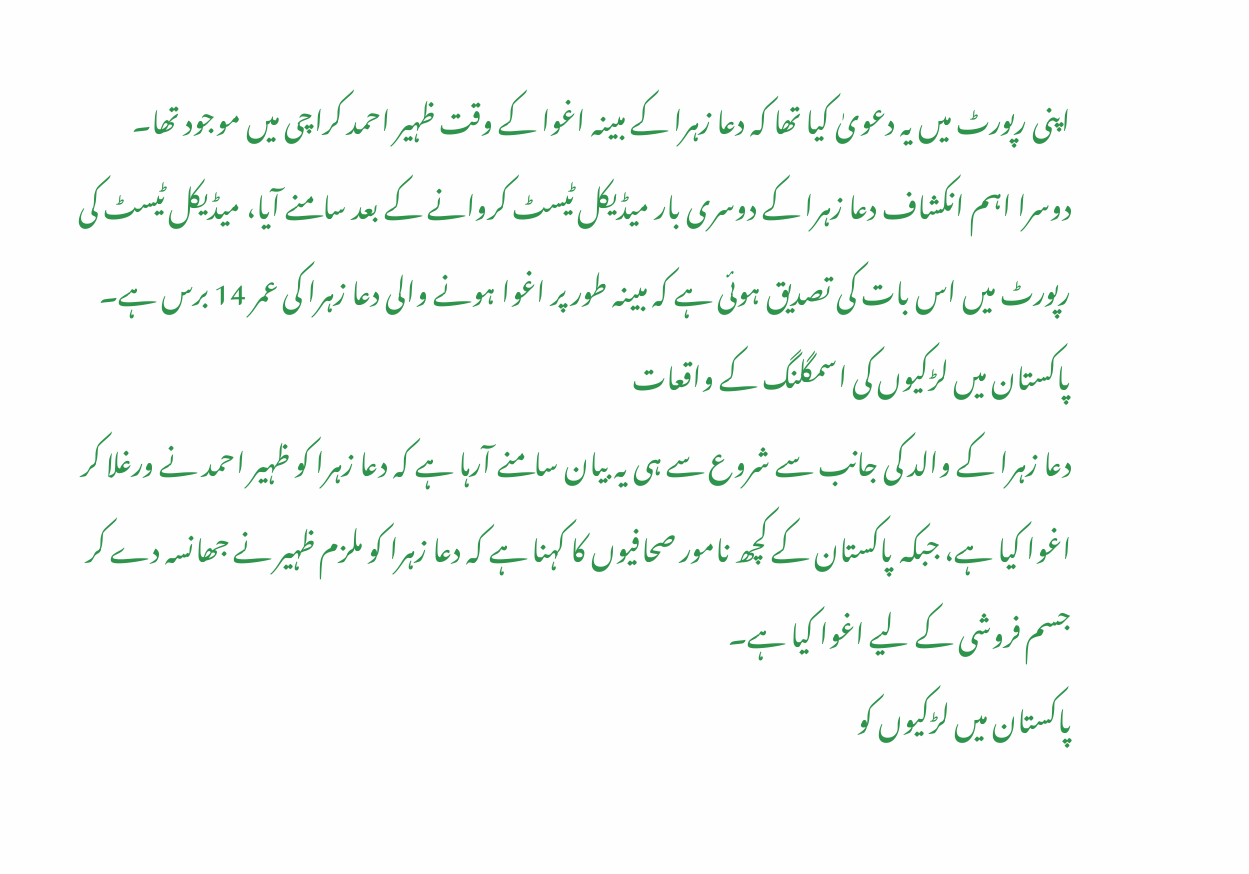اپنی رپورٹ میں یہ دعویٰ کیا تھا کہ دعا زہرا کے مبینہ اغوا کے وقت ظہیر احمد کراچی میں موجود تھا۔
دوسرا اہم انکشاف دعا زہرا کے دوسری بار میڈیکل ٹیسٹ کروانے کے بعد سامنے آیا، میڈیکل ٹیسٹ کی رپورٹ میں اس بات کی تصدیق ہوئی ہے کہ مبینہ طور پر اغوا ہونے والی دعا زہرا کی عمر 14 برس ہے۔
پاکستان میں لڑکیوں کی اسمگلنگ کے واقعات
دعا زہرا کے والد کی جانب سے شروع سے ہی یہ بیان سامنے آرہا ہے کہ دعا زہرا کو ظہیر احمد نے ورغلا کر اغوا کیا ہے، جبکہ پاکستان کے کچھ نامور صحافیوں کا کہنا ہے کہ دعا زہرا کو ملزم ظہیر نے جھانسہ دے کر جسم فروشی کے لیے اغوا کیا ہے۔
پاکستان میں لڑکیوں کو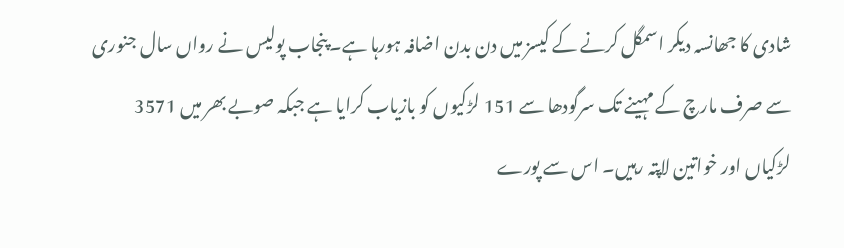شادی کا جھانسہ دیکر اسمگل کرنے کے کیسز میں دن بدن اضافہ ہورہا ہے۔ پنجاب پولیس نے رواں سال جنوری سے صرف مارچ کے مہینے تک سرگودھا سے 151 لڑکیوں کو بازیاب کرایا ہے جبکہ صوبے بھر میں 3571 لڑکیاں اور خواتین لاپتہ رہیں۔ اس سے پورے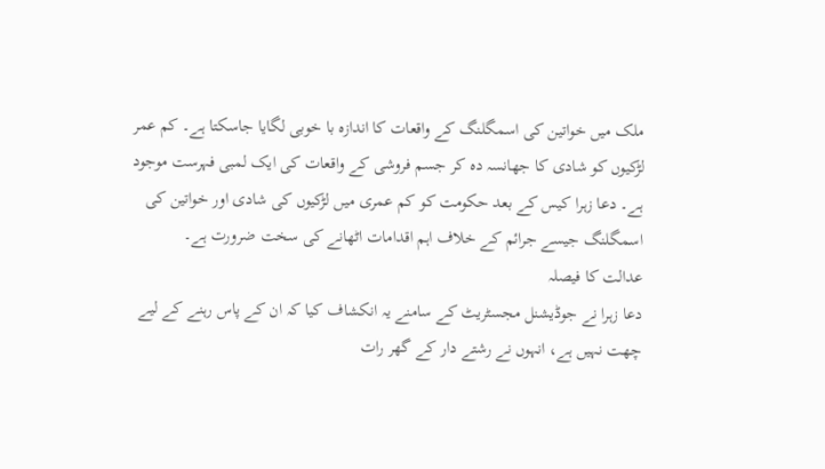ملک میں خواتین کی اسمگلنگ کے واقعات کا اندازہ با خوبی لگایا جاسکتا ہے۔ کم عمر لڑکیوں کو شادی کا جھانسہ دہ کر جسم فروشی کے واقعات کی ایک لمبی فہرست موجود ہے۔ دعا زہرا کیس کے بعد حکومت کو کم عمری میں لڑکیوں کی شادی اور خواتین کی اسمگلنگ جیسے جرائم کے خلاف اہم اقدامات اٹھانے کی سخت ضرورت ہے۔
عدالت کا فیصلہ
دعا زہرا نے جوڈیشنل مجسٹریٹ کے سامنے یہ انکشاف کیا کہ ان کے پاس رہنے کے لیے چھت نہیں ہے، انہوں نے رشتے دار کے گھر رات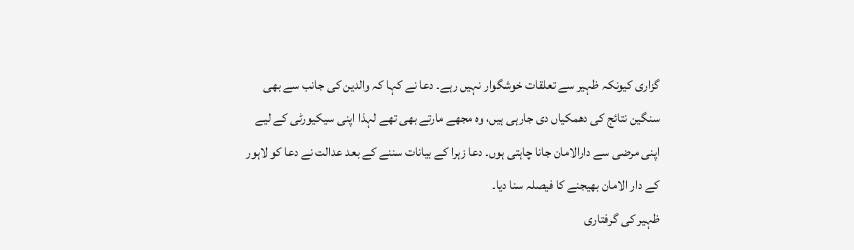گزاری کیونکہ ظہیر سے تعلقات خوشگوار نہیں رہے۔ دعا نے کہا کہ والدین کی جانب سے بھی سنگین نتائج کی دھمکیاں دی جارہی ہیں، وہ مجھے مارتے بھی تھے لہذا اپنی سیکیورٹی کے لیے اپنی مرضی سے دارالامان جانا چاہتی ہوں۔ دعا زہرا کے بیانات سننے کے بعد عدالت نے دعا کو لاہور کے دار الامان بھیجنے کا فیصلہ سنا دیا۔
ظہیر کی گرفتاری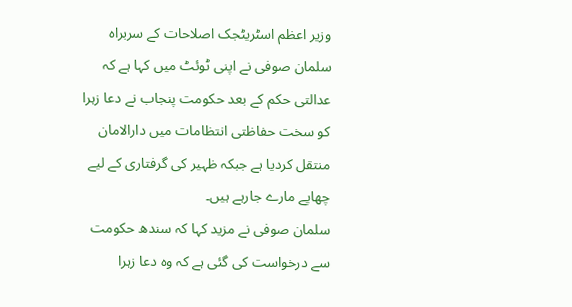وزیر اعظم اسٹریٹجک اصلاحات کے سربراہ سلمان صوفی نے اپنی ٹوئٹ میں کہا ہے کہ عدالتی حکم کے بعد حکومت پنجاب نے دعا زہرا کو سخت حفاظتی انتظامات میں دارالامان منتقل کردیا ہے جبکہ ظہیر کی گرفتاری کے لیے چھاپے مارے جارہے ہیں۔
سلمان صوفی نے مزید کہا کہ سندھ حکومت سے درخواست کی گئی ہے کہ وہ دعا زہرا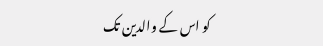کو اس کے والدین تک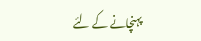پہنچانے کے لئے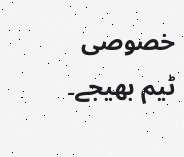خصوصی ٹیم بھیجے۔